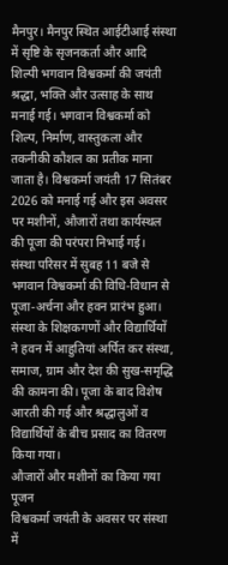मैनपुर। मैनपुर स्थित आईटीआई संस्था में सृष्टि के सृजनकर्ता और आदि शिल्पी भगवान विश्वकर्मा की जयंती श्रद्धा, भक्ति और उत्साह के साथ मनाई गई। भगवान विश्वकर्मा को शिल्प, निर्माण, वास्तुकला और तकनीकी कौशल का प्रतीक माना जाता है। विश्वकर्मा जयंती 17 सितंबर 2026 को मनाई गई और इस अवसर पर मशीनों, औजारों तथा कार्यस्थल की पूजा की परंपरा निभाई गई।
संस्था परिसर में सुबह 11 बजे से भगवान विश्वकर्मा की विधि-विधान से पूजा-अर्चना और हवन प्रारंभ हुआ। संस्था के शिक्षकगणों और विद्यार्थियों ने हवन में आहुतियां अर्पित कर संस्था, समाज, ग्राम और देश की सुख-समृद्धि की कामना की। पूजा के बाद विशेष आरती की गई और श्रद्धालुओं व विद्यार्थियों के बीच प्रसाद का वितरण किया गया।
औजारों और मशीनों का किया गया पूजन
विश्वकर्मा जयंती के अवसर पर संस्था में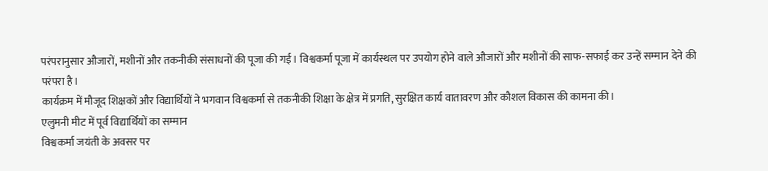परंपरानुसार औजारों, मशीनों और तकनीकी संसाधनों की पूजा की गई। विश्वकर्मा पूजा में कार्यस्थल पर उपयोग होने वाले औजारों और मशीनों की साफ-सफाई कर उन्हें सम्मान देने की परंपरा है।
कार्यक्रम में मौजूद शिक्षकों और विद्यार्थियों ने भगवान विश्वकर्मा से तकनीकी शिक्षा के क्षेत्र में प्रगति, सुरक्षित कार्य वातावरण और कौशल विकास की कामना की।
एलुमनी मीट में पूर्व विद्यार्थियों का सम्मान
विश्वकर्मा जयंती के अवसर पर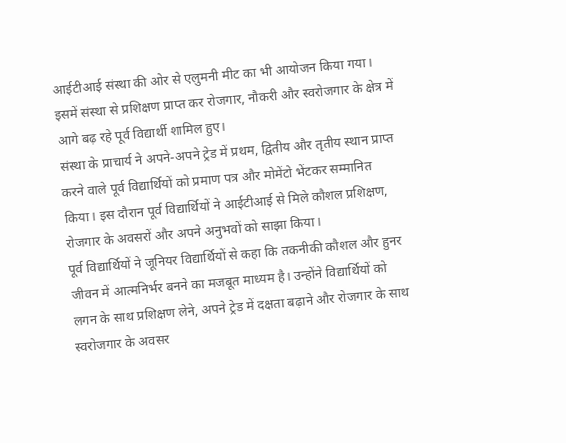आईटीआई संस्था की ओर से एलुमनी मीट का भी आयोजन किया गया। इसमें संस्था से प्रशिक्षण प्राप्त कर रोजगार, नौकरी और स्वरोजगार के क्षेत्र में आगे बढ़ रहे पूर्व विद्यार्थी शामिल हुए।
संस्था के प्राचार्य ने अपने-अपने ट्रेड में प्रथम, द्वितीय और तृतीय स्थान प्राप्त करने वाले पूर्व विद्यार्थियों को प्रमाण पत्र और मोमेंटो भेंटकर सम्मानित किया। इस दौरान पूर्व विद्यार्थियों ने आईटीआई से मिले कौशल प्रशिक्षण, रोजगार के अवसरों और अपने अनुभवों को साझा किया।
पूर्व विद्यार्थियों ने जूनियर विद्यार्थियों से कहा कि तकनीकी कौशल और हुनर जीवन में आत्मनिर्भर बनने का मजबूत माध्यम है। उन्होंने विद्यार्थियों को लगन के साथ प्रशिक्षण लेने, अपने ट्रेड में दक्षता बढ़ाने और रोजगार के साथ स्वरोजगार के अवसर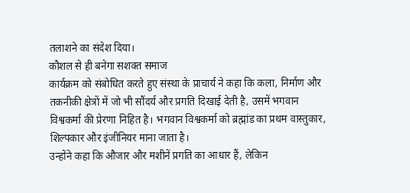तलाशने का संदेश दिया।
कौशल से ही बनेगा सशक्त समाज
कार्यक्रम को संबोधित करते हुए संस्था के प्राचार्य ने कहा कि कला, निर्माण और तकनीकी क्षेत्रों में जो भी सौंदर्य और प्रगति दिखाई देती है, उसमें भगवान विश्वकर्मा की प्रेरणा निहित है। भगवान विश्वकर्मा को ब्रह्मांड का प्रथम वास्तुकार, शिल्पकार और इंजीनियर माना जाता है।
उन्होंने कहा कि औजार और मशीनें प्रगति का आधार हैं, लेकिन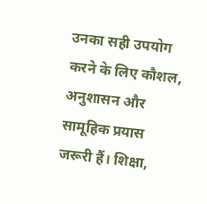उनका सही उपयोग करने के लिए कौशल, अनुशासन और सामूहिक प्रयास जरूरी हैं। शिक्षा,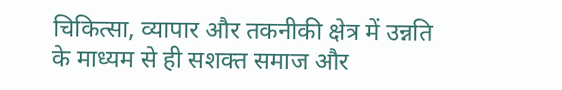चिकित्सा, व्यापार और तकनीकी क्षेत्र में उन्नति के माध्यम से ही सशक्त समाज और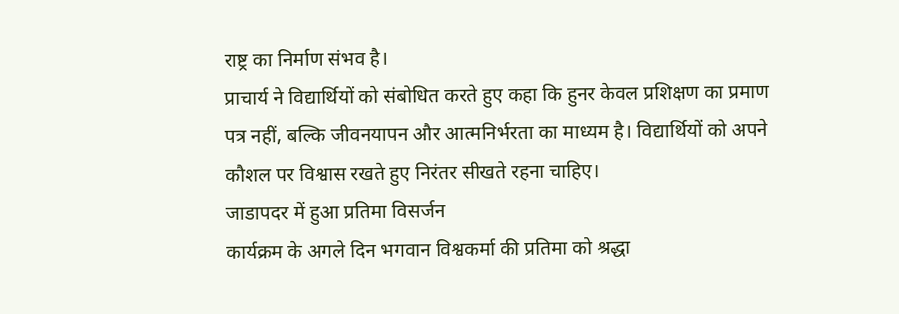राष्ट्र का निर्माण संभव है।
प्राचार्य ने विद्यार्थियों को संबोधित करते हुए कहा कि हुनर केवल प्रशिक्षण का प्रमाण पत्र नहीं, बल्कि जीवनयापन और आत्मनिर्भरता का माध्यम है। विद्यार्थियों को अपने कौशल पर विश्वास रखते हुए निरंतर सीखते रहना चाहिए।
जाडापदर में हुआ प्रतिमा विसर्जन
कार्यक्रम के अगले दिन भगवान विश्वकर्मा की प्रतिमा को श्रद्धा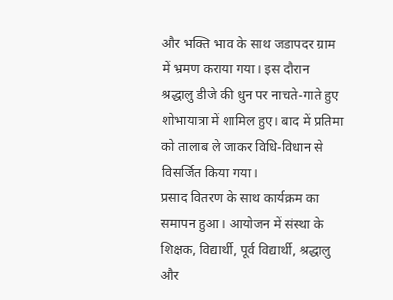और भक्ति भाव के साथ जडापदर ग्राम में भ्रमण कराया गया। इस दौरान श्रद्धालु डीजे की धुन पर नाचते-गाते हुए शोभायात्रा में शामिल हुए। बाद में प्रतिमा को तालाब ले जाकर विधि-विधान से विसर्जित किया गया।
प्रसाद वितरण के साथ कार्यक्रम का समापन हुआ। आयोजन में संस्था के शिक्षक, विद्यार्थी, पूर्व विद्यार्थी, श्रद्धालु और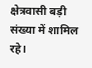क्षेत्रवासी बड़ी संख्या में शामिल रहे।